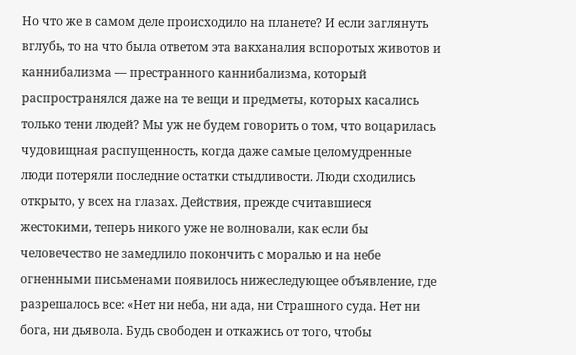Но что же в самом деле происходило на планете? И если заглянуть вглубь, то на что была ответом эта вакханалия вспоротых животов и каннибализма — престранного каннибализма, который распространялся даже на те вещи и предметы, которых касались только тени людей? Мы уж не будем говорить о том, что воцарилась чудовищная распущенность, когда даже самые целомудренные люди потеряли последние остатки стыдливости. Люди сходились открыто, у всех на глазах. Действия, прежде считавшиеся жестокими, теперь никого уже не волновали, как если бы человечество не замедлило покончить с моралью и на небе огненными письменами появилось нижеследующее объявление, где разрешалось все: «Нет ни неба, ни ада, ни Страшного суда. Нет ни бога, ни дьявола. Будь свободен и откажись от того, чтобы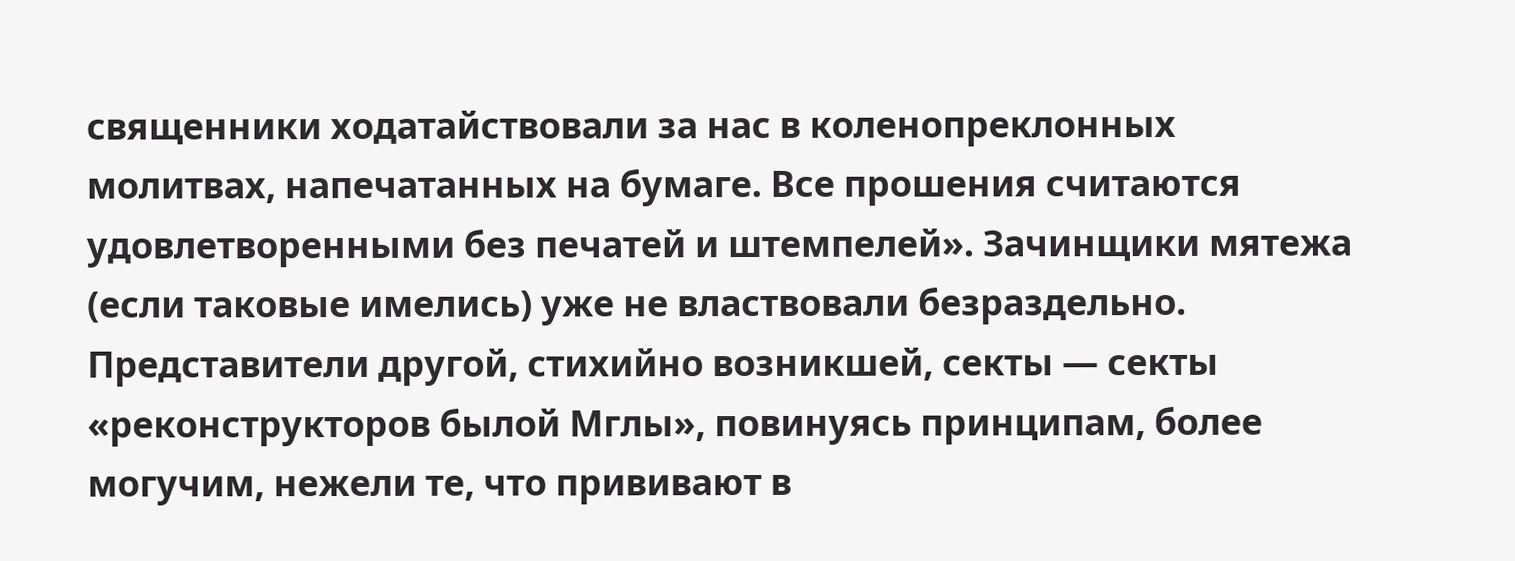священники ходатайствовали за нас в коленопреклонных молитвах, напечатанных на бумаге. Все прошения считаются удовлетворенными без печатей и штемпелей». Зачинщики мятежа (если таковые имелись) уже не властвовали безраздельно. Представители другой, стихийно возникшей, секты — секты «реконструкторов былой Мглы», повинуясь принципам, более могучим, нежели те, что прививают в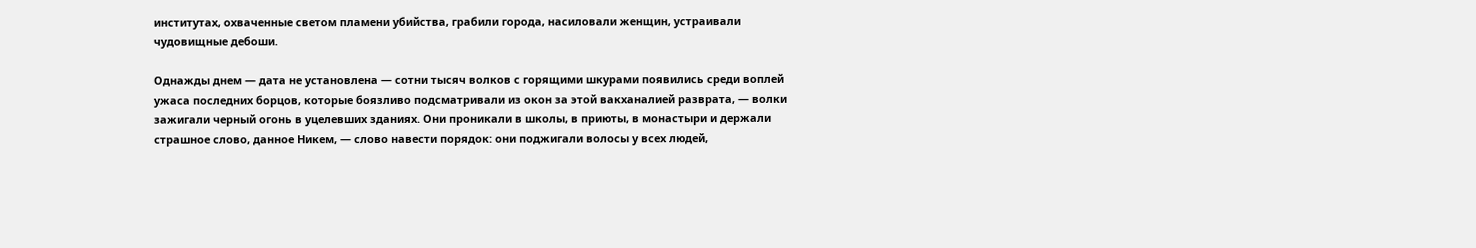институтах, охваченные светом пламени убийства, грабили города, насиловали женщин, устраивали чудовищные дебоши.

Однажды днем — дата не установлена — сотни тысяч волков с горящими шкурами появились среди воплей ужаса последних борцов, которые боязливо подсматривали из окон за этой вакханалией разврата, — волки зажигали черный огонь в уцелевших зданиях. Они проникали в школы, в приюты, в монастыри и держали страшное слово, данное Никем, — слово навести порядок: они поджигали волосы у всех людей,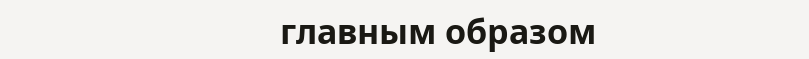главным образом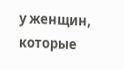у женщин, которые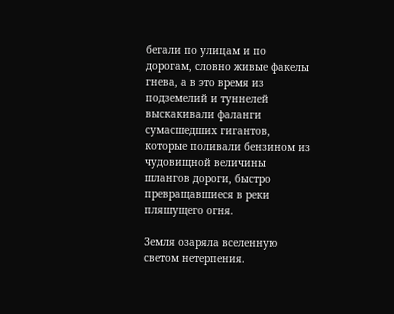бегали по улицам и по дорогам, словно живые факелы гнева, а в это время из подземелий и туннелей выскакивали фаланги сумасшедших гигантов, которые поливали бензином из чудовищной величины шлангов дороги, быстро превращавшиеся в реки пляшущего огня.

Земля озаряла вселенную светом нетерпения.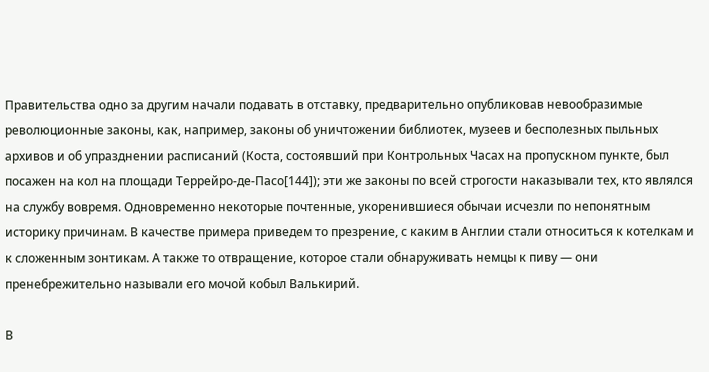Правительства одно за другим начали подавать в отставку, предварительно опубликовав невообразимые революционные законы, как, например, законы об уничтожении библиотек, музеев и бесполезных пыльных архивов и об упразднении расписаний (Коста, состоявший при Контрольных Часах на пропускном пункте, был посажен на кол на площади Террейро-де-Пасо[144]); эти же законы по всей строгости наказывали тех, кто являлся на службу вовремя. Одновременно некоторые почтенные, укоренившиеся обычаи исчезли по непонятным историку причинам. В качестве примера приведем то презрение, с каким в Англии стали относиться к котелкам и к сложенным зонтикам. А также то отвращение, которое стали обнаруживать немцы к пиву — они пренебрежительно называли его мочой кобыл Валькирий.

В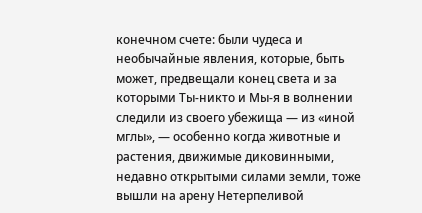конечном счете: были чудеса и необычайные явления, которые, быть может, предвещали конец света и за которыми Ты-никто и Мы-я в волнении следили из своего убежища — из «иной мглы», — особенно когда животные и растения, движимые диковинными, недавно открытыми силами земли, тоже вышли на арену Нетерпеливой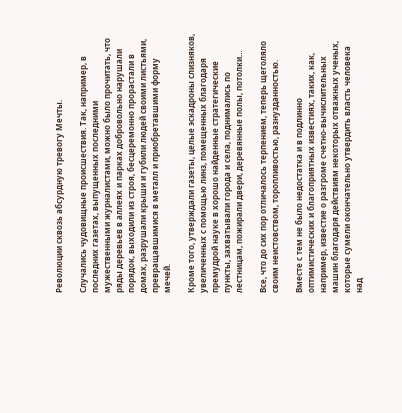Революции сквозь абсурдную тревогу Мечты.

Случались чудовищные происшествия. Так, например, в последних газетах, выпущенных последними мужественными журналистами, можно было прочитать, что ряды деревьев в аллеях и парках добровольно нарушали порядок, выходили из строя, бесцеремонно прорастали в домах, разрушали крыши и губили людей своими листьями, превращавшимися в металл и приобретавшими форму мечей.

Кроме того, утверждали газеты, целые эскадроны слизняков, увеличенных с помощью линз, помещенных благодаря премудрой науке в хорошо найденные стратегические пункты, захватывали города и села, поднимались по лестницам, пожирали двери, деревянные полы, потолки…

Все, что до сих пор отличалось терпением, теперь щеголяло своим неистовством, торопливостью, разнузданностью.

Вместе с тем не было недостатка и в подлинно оптимистических и благоприятных известиях, таких, как, например, известие о разгроме счетно-вычислительных машин благодаря действиям некоторых отважных ученых, которые сумели окончательно утвердить власть человека над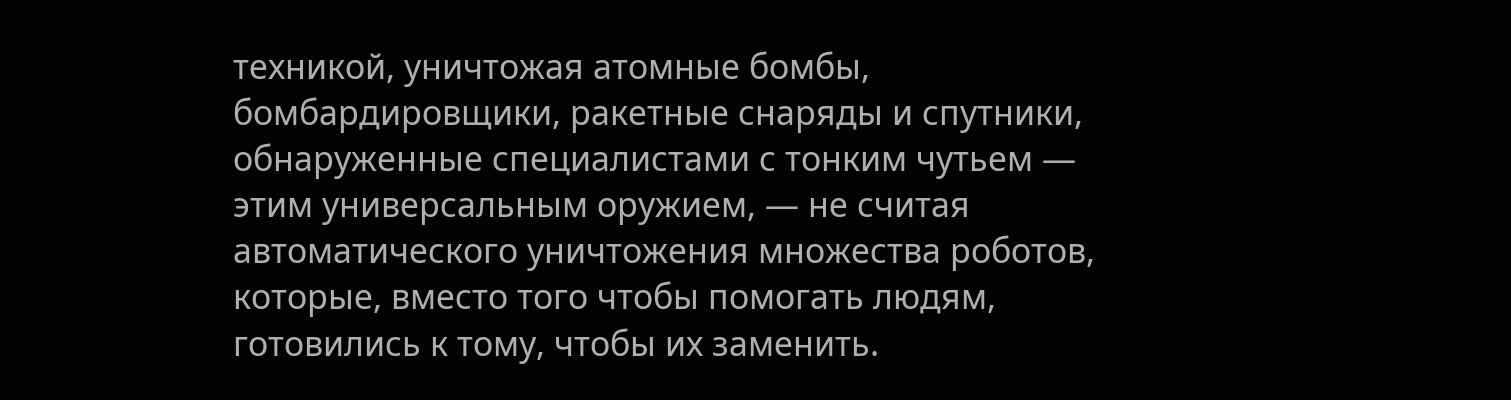техникой, уничтожая атомные бомбы, бомбардировщики, ракетные снаряды и спутники, обнаруженные специалистами с тонким чутьем — этим универсальным оружием, — не считая автоматического уничтожения множества роботов, которые, вместо того чтобы помогать людям, готовились к тому, чтобы их заменить.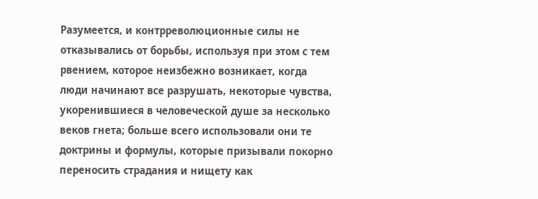Разумеется, и контрреволюционные силы не отказывались от борьбы, используя при этом с тем рвением, которое неизбежно возникает, когда люди начинают все разрушать, некоторые чувства, укоренившиеся в человеческой душе за несколько веков гнета; больше всего использовали они те доктрины и формулы, которые призывали покорно переносить страдания и нищету как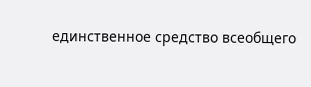единственное средство всеобщего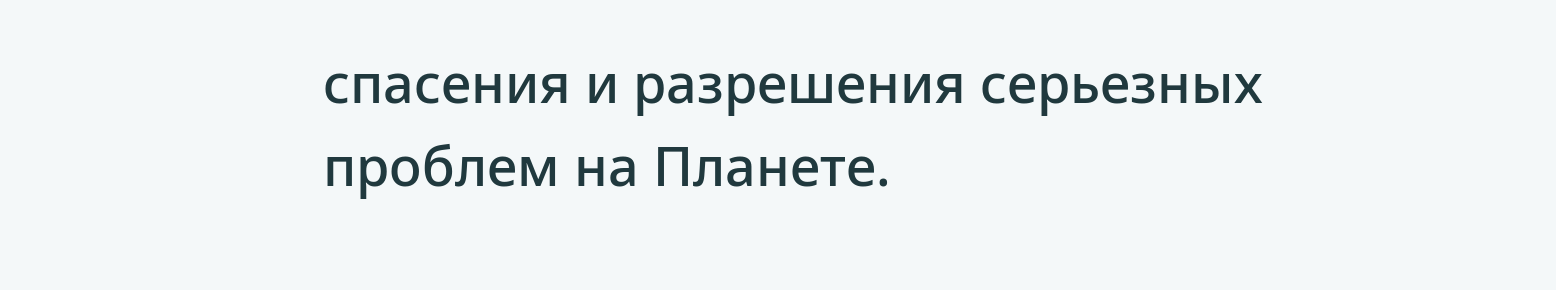спасения и разрешения серьезных проблем на Планете.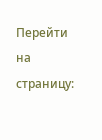Перейти на страницу: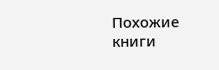Похожие книги